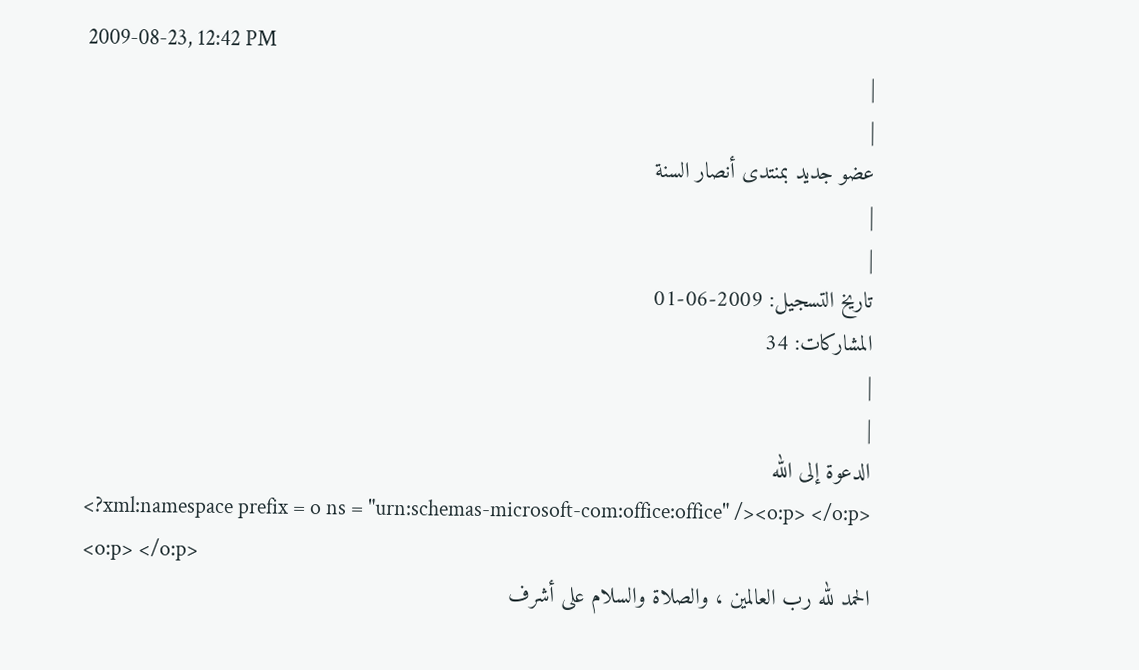2009-08-23, 12:42 PM
|
|
عضو جديد بمنتدى أنصار السنة
|
|
تاريخ التسجيل: 2009-06-01
المشاركات: 34
|
|
الدعوة إلى الله
<?xml:namespace prefix = o ns = "urn:schemas-microsoft-com:office:office" /><o:p> </o:p>
<o:p> </o:p>
الحمد لله رب العالمين ، والصلاة والسلام على أشرف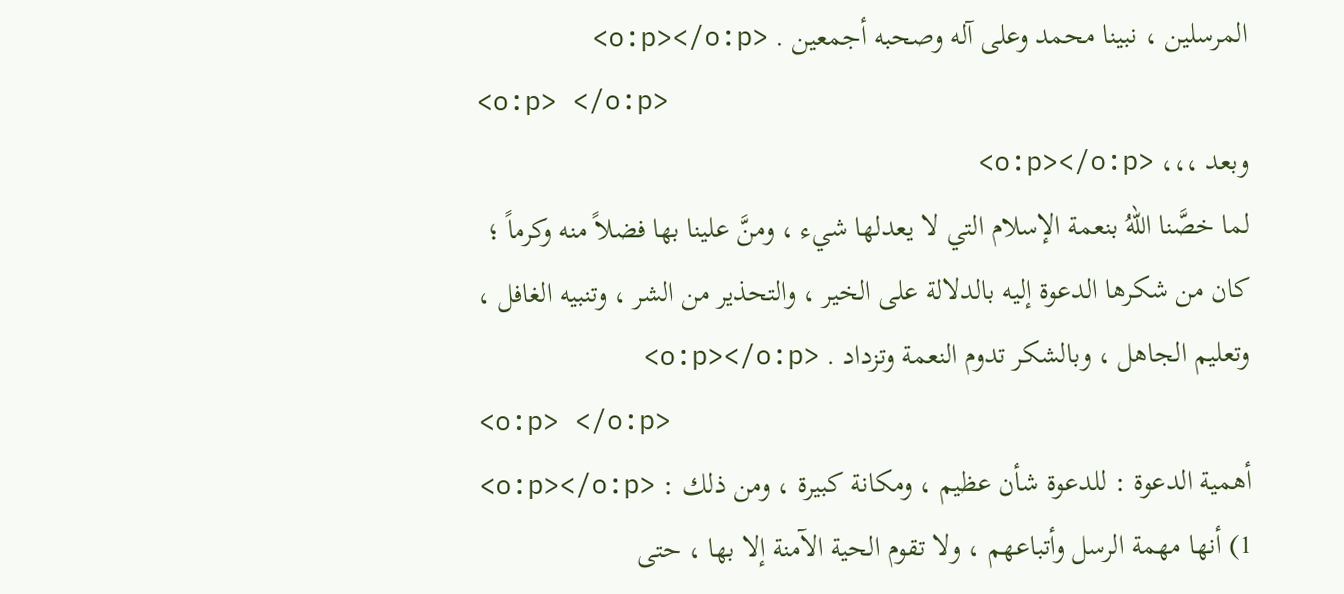المرسلين ، نبينا محمد وعلى آله وصحبه أجمعين . <o:p></o:p>
<o:p> </o:p>
وبعد ،،، <o:p></o:p>
لما خصَّنا اللهُ بنعمة الإسلام التي لا يعدلها شيء ، ومنَّ علينا بها فضلاً منه وكرماً ؛ كان من شكرها الدعوة إليه بالدلالة على الخير ، والتحذير من الشر ، وتنبيه الغافل ، وتعليم الجاهل ، وبالشكر تدوم النعمة وتزداد . <o:p></o:p>
<o:p> </o:p>
أهمية الدعوة : للدعوة شأن عظيم ، ومكانة كبيرة ، ومن ذلك : <o:p></o:p>
1) أنها مهمة الرسل وأتباعهم ، ولا تقوم الحية الآمنة إلا بها ، حتى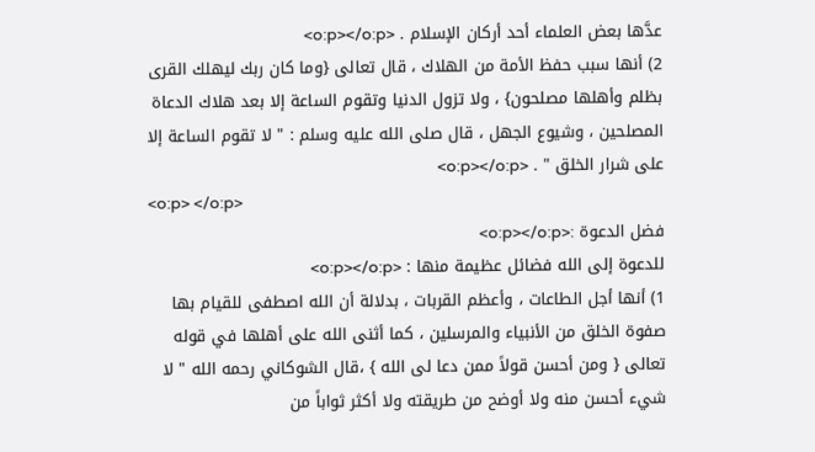عدَّها بعض العلماء أحد أركان الإسلام . <o:p></o:p>
2) أنها سبب حفظ الأمة من الهلاك ، قال تعالى {وما كان ربك ليهلك القرى بظلم وأهلها مصلحون} ، ولا تزول الدنيا وتقوم الساعة إلا بعد هلاك الدعاة المصلحين ، وشيوع الجهل ، قال صلى الله عليه وسلم : " لا تقوم الساعة إلا على شرار الخلق " . <o:p></o:p>
<o:p> </o:p>
فضل الدعوة :<o:p></o:p>
للدعوة إلى الله فضائل عظيمة منها : <o:p></o:p>
1) أنها أجل الطاعات ، وأعظم القربات ، بدلالة أن الله اصطفى للقيام بها صفوة الخلق من الأنبياء والمرسلين ، كما أثنى الله على أهلها في قوله تعالى { ومن أحسن قولاً ممن دعا لى الله } ،قال الشوكاني رحمه الله " لا شيء أحسن منه ولا أوضح من طريقته ولا أكثر ثواباً من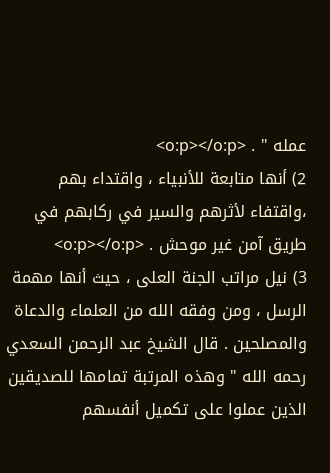عمله " . <o:p></o:p>
2) أنها متابعة للأنبياء ، واقتداء بهم ،واقتفاء لأثرهم والسير في ركابهم في طريق آمن غير موحش . <o:p></o:p>
3) نيل مراتب الجنة العلى ، حيث أنها مهمة الرسل ، ومن وفقه الله من العلماء والدعاة والمصلحين . قال الشيخ عبد الرحمن السعدي رحمه الله " وهذه المرتبة تمامها للصديقين الذين عملوا على تكميل أنفسهم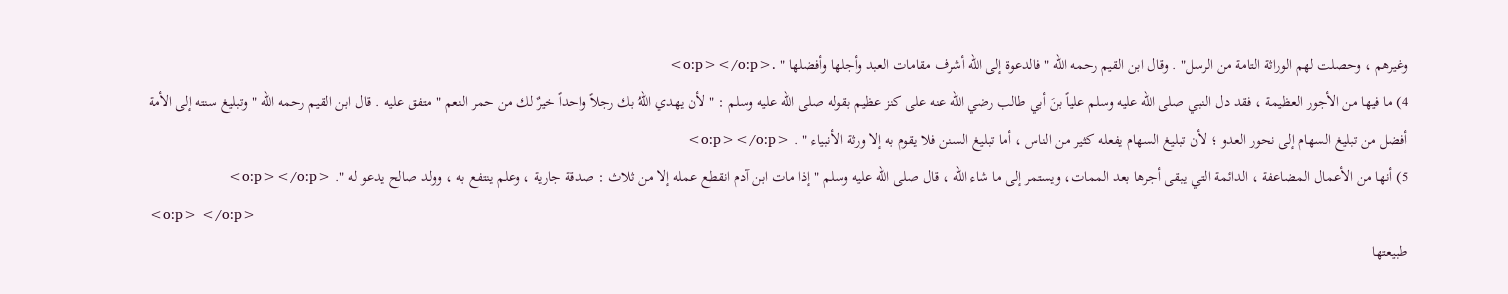وغيرهم ، وحصلت لهم الوراثة التامة من الرسل" . وقال ابن القيم رحمه الله " فالدعوة إلى الله أشرف مقامات العبد وأجلها وأفضلها " .<o:p></o:p>
4) ما فيها من الأجور العظيمة ، فقد دل النبي صلى الله عليه وسلم علياً بنَ أبي طالب رضي الله عنه على كنز عظيم بقوله صلى الله عليه وسلم : " لأن يهدي اللهُ بك رجلاً واحداً خيرٌ لك من حمر النعم " متفق عليه . قال ابن القيم رحمه الله " وتبليغ سنته إلى الأمة أفضل من تبليغ السهام إلى نحور العدو ؛ لأن تبليغ السهام يفعله كثير من الناس ، أما تبليغ السنن فلا يقوم به إلا ورثة الأنبياء " . <o:p></o:p>
5) أنها من الأعمال المضاعفة ، الدائمة التي يبقى أجرها بعد الممات، ويستمر إلى ما شاء الله ، قال صلى الله عليه وسلم " إذا مات ابن آدم انقطع عمله إلا من ثلاث : صدقة جارية ، وعلم ينتفع به ، وولد صالح يدعو له ". <o:p></o:p>
<o:p> </o:p>
طبيعتها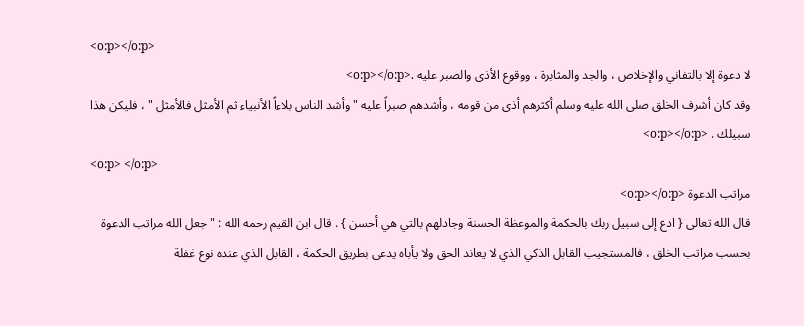<o:p></o:p>
لا دعوة إلا بالتفاني والإخلاص ، والجد والمثابرة ، ووقوع الأذى والصبر عليه .<o:p></o:p>
وقد كان أشرف الخلق صلى الله عليه وسلم أكثرهم أذى من قومه ، وأشدهم صبراً عليه " وأشد الناس بلاءاً الأنبياء ثم الأمثل فالأمثل " ، فليكن هذا سبيلك . <o:p></o:p>
<o:p> </o:p>
مراتب الدعوة <o:p></o:p>
قال الله تعالى { ادع إلى سبيل ربك بالحكمة والموعظة الحسنة وجادلهم بالتي هي أحسن } . قال ابن القيم رحمه الله : " جعل الله مراتب الدعوة بحسب مراتب الخلق ، فالمستجيب القابل الذكي الذي لا يعاند الحق ولا يأباه يدعى بطريق الحكمة ، القابل الذي عنده نوع غفلة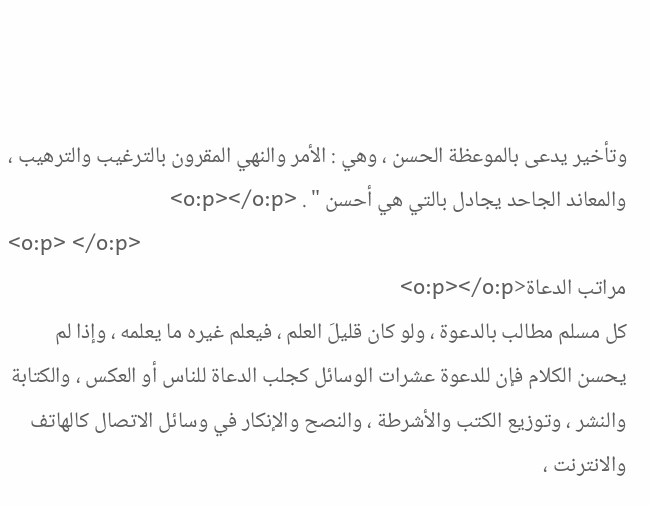وتأخير يدعى بالموعظة الحسن ، وهي : الأمر والنهي المقرون بالترغيب والترهيب ، والمعاند الجاحد يجادل بالتي هي أحسن " . <o:p></o:p>
<o:p> </o:p>
مراتب الدعاة<o:p></o:p>
كل مسلم مطالب بالدعوة ، ولو كان قليلَ العلم ، فيعلم غيره ما يعلمه ، وإذا لم يحسن الكلام فإن للدعوة عشرات الوسائل كجلب الدعاة للناس أو العكس ، والكتابة والنشر ، وتوزيع الكتب والأشرطة ، والنصح والإنكار في وسائل الاتصال كالهاتف والانترنت ،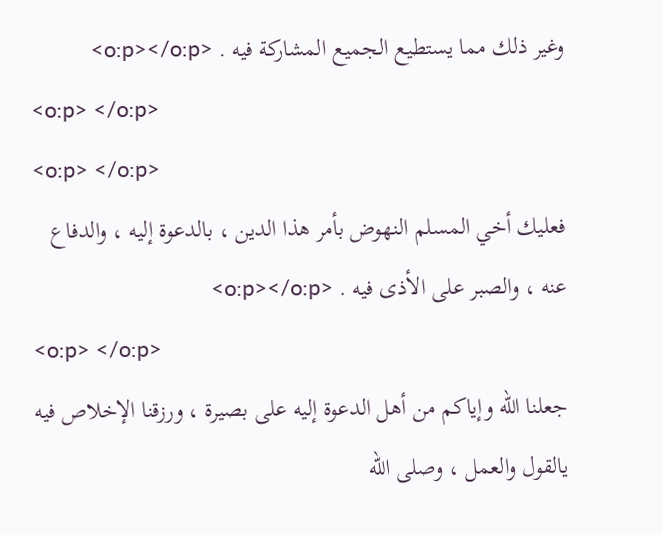وغير ذلك مما يستطيع الجميع المشاركة فيه . <o:p></o:p>
<o:p> </o:p>
<o:p> </o:p>
فعليك أخي المسلم النهوض بأمر هذا الدين ، بالدعوة إليه ، والدفاع عنه ، والصبر على الأذى فيه . <o:p></o:p>
<o:p> </o:p>
جعلنا الله وإياكم من أهل الدعوة إليه على بصيرة ، ورزقنا الإخلاص فيه يالقول والعمل ، وصلى الله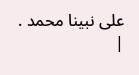على نبينا محمد .
|